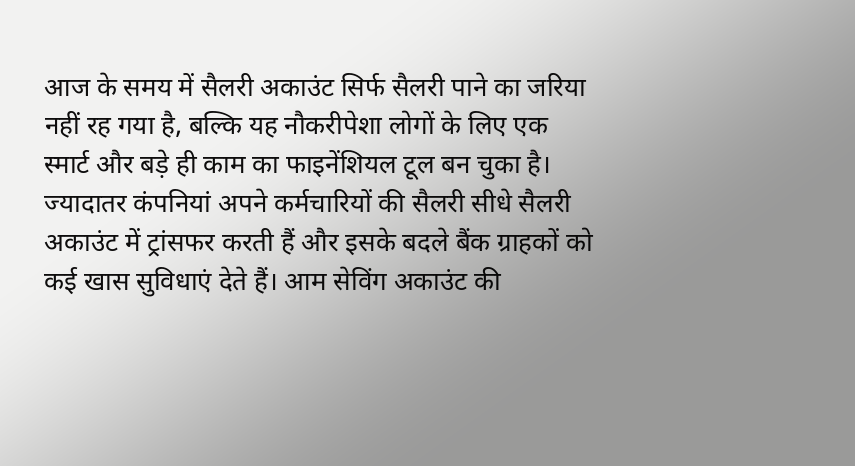आज के समय में सैलरी अकाउंट सिर्फ सैलरी पाने का जरिया नहीं रह गया है, बल्कि यह नौकरीपेशा लोगों के लिए एक स्मार्ट और बड़े ही काम का फाइनेंशियल टूल बन चुका है। ज्यादातर कंपनियां अपने कर्मचारियों की सैलरी सीधे सैलरी अकाउंट में ट्रांसफर करती हैं और इसके बदले बैंक ग्राहकों को कई खास सुविधाएं देते हैं। आम सेविंग अकाउंट की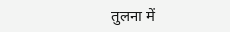तुलना में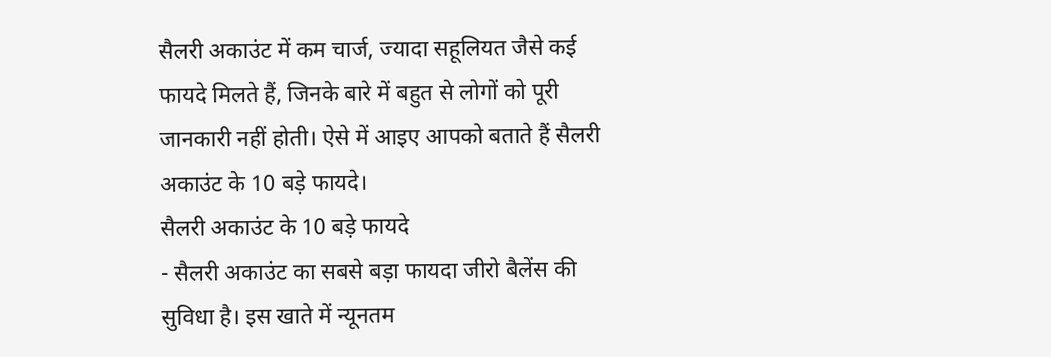सैलरी अकाउंट में कम चार्ज, ज्यादा सहूलियत जैसे कई फायदे मिलते हैं, जिनके बारे में बहुत से लोगों को पूरी जानकारी नहीं होती। ऐसे में आइए आपको बताते हैं सैलरी अकाउंट के 10 बड़े फायदे।
सैलरी अकाउंट के 10 बड़े फायदे
- सैलरी अकाउंट का सबसे बड़ा फायदा जीरो बैलेंस की सुविधा है। इस खाते में न्यूनतम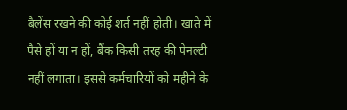बैलेंस रखने की कोई शर्त नहीं होती। खाते में पैसे हों या न हों, बैंक किसी तरह की पेनल्टी नहीं लगाता। इससे कर्मचारियों को महीने के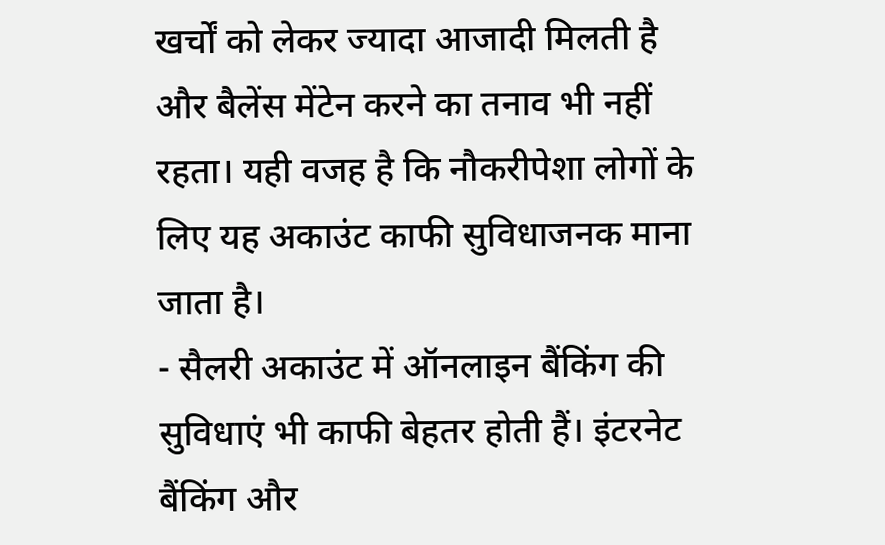खर्चों को लेकर ज्यादा आजादी मिलती है और बैलेंस मेंटेन करने का तनाव भी नहीं रहता। यही वजह है कि नौकरीपेशा लोगों के लिए यह अकाउंट काफी सुविधाजनक माना जाता है।
- सैलरी अकाउंट में ऑनलाइन बैंकिंग की सुविधाएं भी काफी बेहतर होती हैं। इंटरनेट बैंकिंग और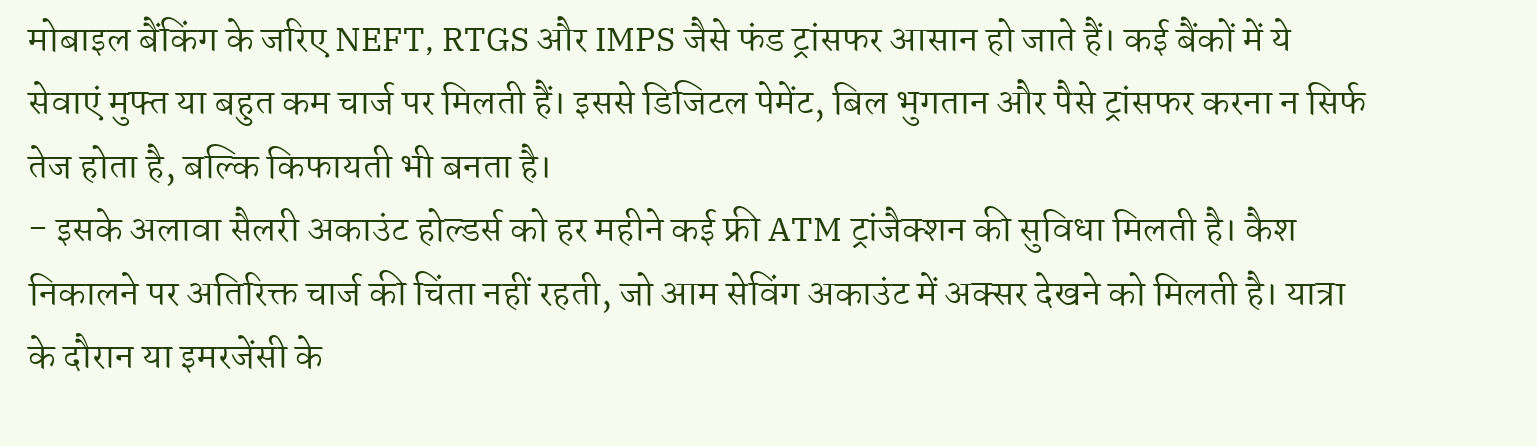मोबाइल बैंकिंग के जरिए NEFT, RTGS और IMPS जैसे फंड ट्रांसफर आसान हो जाते हैं। कई बैंकों में ये सेवाएं मुफ्त या बहुत कम चार्ज पर मिलती हैं। इससे डिजिटल पेमेंट, बिल भुगतान और पैसे ट्रांसफर करना न सिर्फ तेज होता है, बल्कि किफायती भी बनता है।
- इसके अलावा सैलरी अकाउंट होल्डर्स को हर महीने कई फ्री ATM ट्रांजैक्शन की सुविधा मिलती है। कैश निकालने पर अतिरिक्त चार्ज की चिंता नहीं रहती, जो आम सेविंग अकाउंट में अक्सर देखने को मिलती है। यात्रा के दौरान या इमरजेंसी के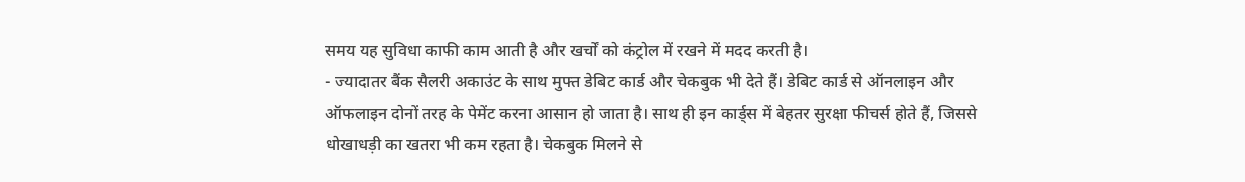समय यह सुविधा काफी काम आती है और खर्चों को कंट्रोल में रखने में मदद करती है।
- ज्यादातर बैंक सैलरी अकाउंट के साथ मुफ्त डेबिट कार्ड और चेकबुक भी देते हैं। डेबिट कार्ड से ऑनलाइन और ऑफलाइन दोनों तरह के पेमेंट करना आसान हो जाता है। साथ ही इन कार्ड्स में बेहतर सुरक्षा फीचर्स होते हैं, जिससे धोखाधड़ी का खतरा भी कम रहता है। चेकबुक मिलने से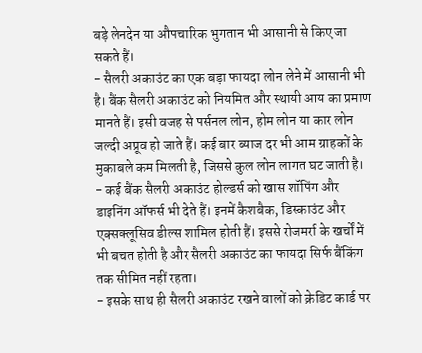बड़े लेनदेन या औपचारिक भुगतान भी आसानी से किए जा सकते हैं।
- सैलरी अकाउंट का एक बड़ा फायदा लोन लेने में आसानी भी है। बैंक सैलरी अकाउंट को नियमित और स्थायी आय का प्रमाण मानते हैं। इसी वजह से पर्सनल लोन, होम लोन या कार लोन जल्दी अप्रूव हो जाते हैं। कई बार ब्याज दर भी आम ग्राहकों के मुकाबले कम मिलती है, जिससे कुल लोन लागत घट जाती है।
- कई बैंक सैलरी अकाउंट होल्डर्स को खास शॉपिंग और डाइनिंग ऑफर्स भी देते हैं। इनमें कैशबैक, डिस्काउंट और एक्सक्लूसिव डील्स शामिल होती हैं। इससे रोजमर्रा के खर्चों में भी बचत होती है और सैलरी अकाउंट का फायदा सिर्फ बैंकिंग तक सीमित नहीं रहता।
- इसके साथ ही सैलरी अकाउंट रखने वालों को क्रेडिट कार्ड पर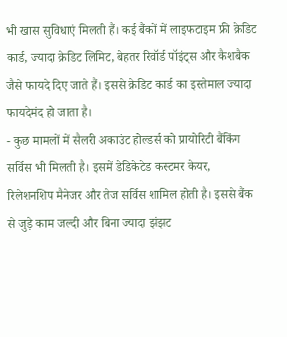भी खास सुविधाएं मिलती हैं। कई बैंकों में लाइफटाइम फ्री क्रेडिट कार्ड, ज्यादा क्रेडिट लिमिट, बेहतर रिवॉर्ड पॉइंट्स और कैशबैक जैसे फायदे दिए जाते हैं। इससे क्रेडिट कार्ड का इस्तेमाल ज्यादा फायदेमंद हो जाता है।
- कुछ मामलों में सैलरी अकाउंट होल्डर्स को प्रायोरिटी बैंकिंग सर्विस भी मिलती है। इसमें डेडिकेटेड कस्टमर केयर, रिलेशनशिप मैनेजर और तेज सर्विस शामिल होती है। इससे बैंक से जुड़े काम जल्दी और बिना ज्यादा झंझट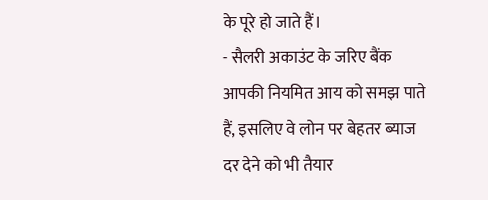के पूरे हो जाते हैं।
- सैलरी अकाउंट के जरिए बैंक आपकी नियमित आय को समझ पाते हैं, इसलिए वे लोन पर बेहतर ब्याज दर देने को भी तैयार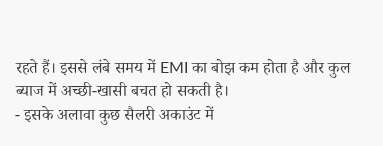रहते हैं। इससे लंबे समय में EMI का बोझ कम होता है और कुल ब्याज में अच्छी-खासी बचत हो सकती है।
- इसके अलावा कुछ सैलरी अकाउंट में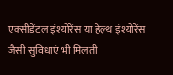एक्सीडेंटल इंश्योरेंस या हेल्थ इंश्योरेंस जैसी सुविधाएं भी मिलती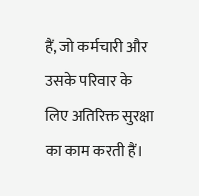हैं, जो कर्मचारी और उसके परिवार के लिए अतिरिक्त सुरक्षा का काम करती हैं।